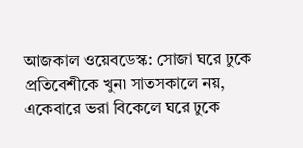আজকাল ওয়েবডেস্ক: সোজা ঘরে ঢুকে প্রতিবেশীকে খুন৷ সাতসকালে নয়, একেবারে ভরা বিকেলে ঘরে ঢুকে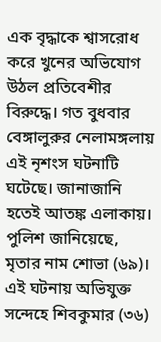এক বৃদ্ধাকে শ্বাসরোধ করে খুনের অভিযোগ উঠল প্রতিবেশীর বিরুদ্ধে। গত বুধবার বেঙ্গালুরুর নেলামঙ্গলায় এই নৃশংস ঘটনাটি ঘটেছে। জানাজানি হতেই আতঙ্ক এলাকায়।
পুলিশ জানিয়েছে, মৃতার নাম শোভা (৬৯)। এই ঘটনায় অভিযুক্ত সন্দেহে শিবকুমার (৩৬)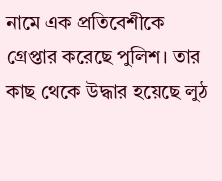নামে এক প্রতিবেশীকে গ্রেপ্তার করেছে পুলিশ। তার কাছ থেকে উদ্ধার হয়েছে লুঠ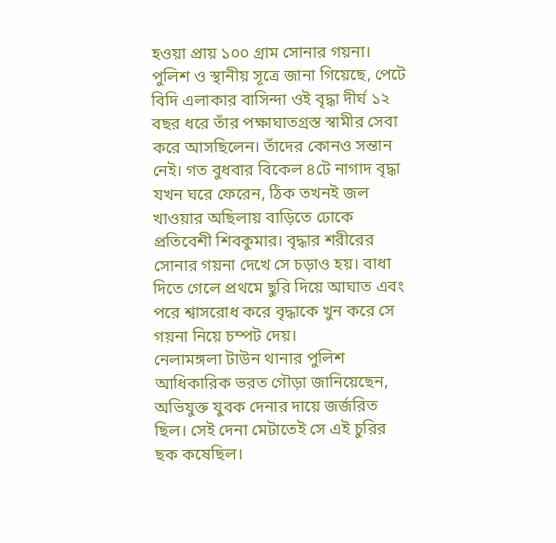হওয়া প্রায় ১০০ গ্রাম সোনার গয়না।
পুলিশ ও স্থানীয় সূত্রে জানা গিয়েছে, পেটে বিদি এলাকার বাসিন্দা ওই বৃদ্ধা দীর্ঘ ১২ বছর ধরে তাঁর পক্ষাঘাতগ্রস্ত স্বামীর সেবা করে আসছিলেন। তাঁদের কোনও সন্তান নেই। গত বুধবার বিকেল ৪টে নাগাদ বৃদ্ধা যখন ঘরে ফেরেন, ঠিক তখনই জল খাওয়ার অছিলায় বাড়িতে ঢোকে প্রতিবেশী শিবকুমার। বৃদ্ধার শরীরের সোনার গয়না দেখে সে চড়াও হয়। বাধা দিতে গেলে প্রথমে ছুরি দিয়ে আঘাত এবং পরে শ্বাসরোধ করে বৃদ্ধাকে খুন করে সে গয়না নিয়ে চম্পট দেয়।
নেলামঙ্গলা টাউন থানার পুলিশ আধিকারিক ভরত গৌড়া জানিয়েছেন, অভিযুক্ত যুবক দেনার দায়ে জর্জরিত ছিল। সেই দেনা মেটাতেই সে এই চুরির ছক কষেছিল।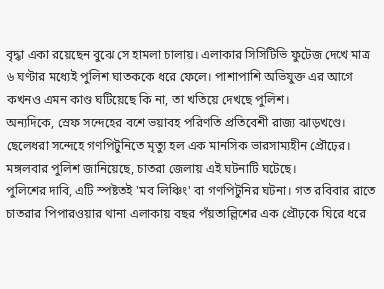বৃদ্ধা একা রয়েছেন বুঝে সে হামলা চালায়। এলাকার সিসিটিভি ফুটেজ দেখে মাত্র ৬ ঘণ্টার মধ্যেই পুলিশ ঘাতককে ধরে ফেলে। পাশাপাশি অভিযুক্ত এর আগে কখনও এমন কাণ্ড ঘটিয়েছে কি না, তা খতিয়ে দেখছে পুলিশ।
অন্যদিকে, স্রেফ সন্দেহের বশে ভয়াবহ পরিণতি প্রতিবেশী রাজ্য ঝাড়খণ্ডে। ছেলেধরা সন্দেহে গণপিটুনিতে মৃত্যু হল এক মানসিক ভারসাম্যহীন প্রৌঢ়ের। মঙ্গলবার পুলিশ জানিয়েছে, চাতরা জেলায় এই ঘটনাটি ঘটেছে।
পুলিশের দাবি, এটি স্পষ্টতই 'মব লিঞ্চিং' বা গণপিটুনির ঘটনা। গত রবিবার রাতে চাতরার পিপারওয়ার থানা এলাকায় বছর পঁয়তাল্লিশের এক প্রৌঢ়কে ঘিরে ধরে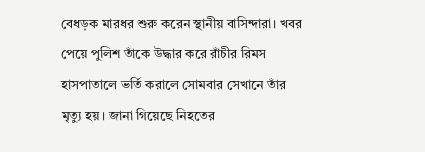বেধড়ক মারধর শুরু করেন স্থানীয় বাসিন্দারা। খবর পেয়ে পুলিশ তাঁকে উদ্ধার করে রাঁচীর রিমস হাসপাতালে ভর্তি করালে সোমবার সেখানে তাঁর মৃত্যু হয়। জানা গিয়েছে নিহতের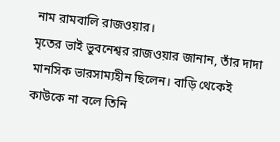নাম রামবালি রাজওয়ার।
মৃতের ভাই ভুবনেশ্বর রাজওয়ার জানান, তাঁর দাদা মানসিক ভারসাম্যহীন ছিলেন। বাড়ি থেকেই কাউকে না বলে তিনি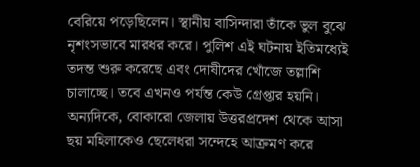বেরিয়ে পড়েছিলেন। স্থানীয় বাসিন্দারা তাঁকে ভুল বুঝে নৃশংসভাবে মারধর করে। পুলিশ এই ঘটনায় ইতিমধ্যেই তদন্ত শুরু করেছে এবং দোষীদের খোঁজে তল্লাশি চালাচ্ছে। তবে এখনও পর্যন্ত কেউ গ্রেপ্তার হয়নি।
অন্যদিকে, বোকারো জেলায় উত্তরপ্রদেশ থেকে আসা ছয় মহিলাকেও ছেলেধরা সন্দেহে আক্রমণ করে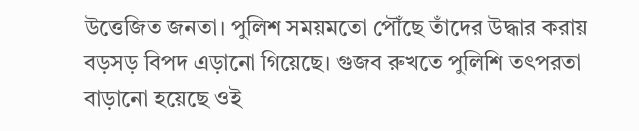উত্তেজিত জনতা। পুলিশ সময়মতো পৌঁছে তাঁদের উদ্ধার করায় বড়সড় বিপদ এড়ানো গিয়েছে। গুজব রুখতে পুলিশি তৎপরতা বাড়ানো হয়েছে ওই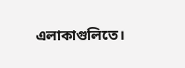এলাকাগুলিতে।